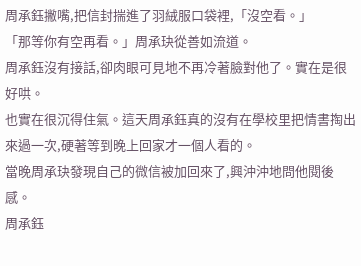周承鈺撇嘴,把信封揣進了羽絨服口袋裡,「沒空看。」
「那等你有空再看。」周承玦從善如流道。
周承鈺沒有接話,卻肉眼可見地不再冷著臉對他了。實在是很好哄。
也實在很沉得住氣。這天周承鈺真的沒有在學校里把情書掏出來過一次,硬著等到晚上回家才一個人看的。
當晚周承玦發現自己的微信被加回來了,興沖沖地問他閱後感。
周承鈺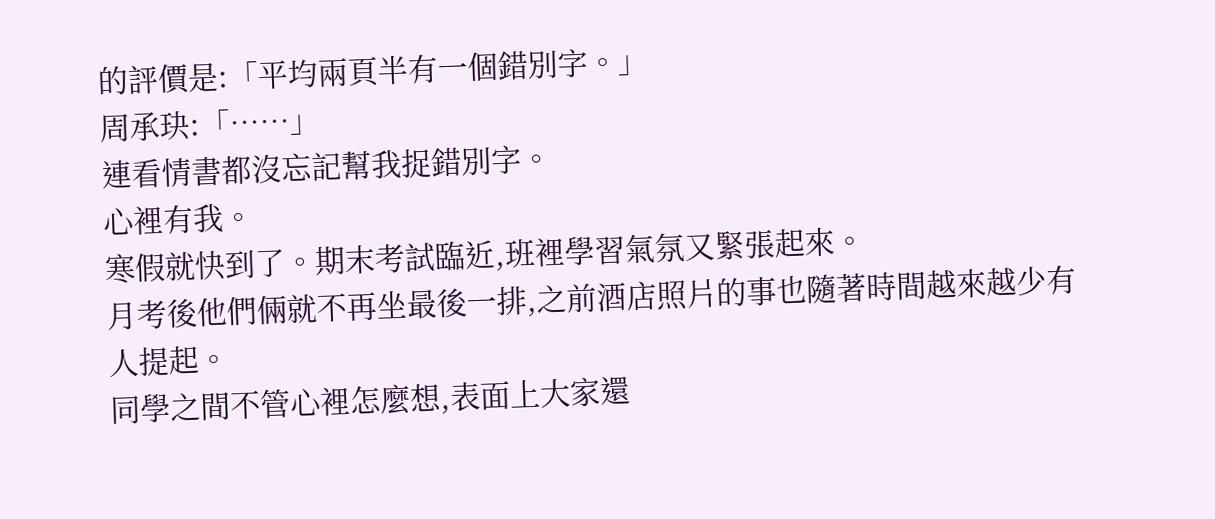的評價是:「平均兩頁半有一個錯別字。」
周承玦:「……」
連看情書都沒忘記幫我捉錯別字。
心裡有我。
寒假就快到了。期末考試臨近,班裡學習氣氛又緊張起來。
月考後他們倆就不再坐最後一排,之前酒店照片的事也隨著時間越來越少有人提起。
同學之間不管心裡怎麼想,表面上大家還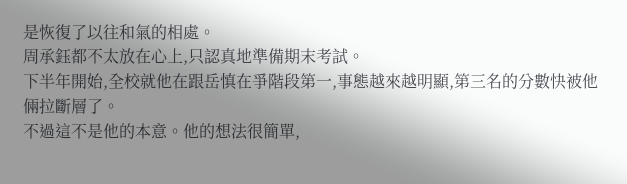是恢復了以往和氣的相處。
周承鈺都不太放在心上,只認真地準備期末考試。
下半年開始,全校就他在跟岳慎在爭階段第一,事態越來越明顯,第三名的分數快被他倆拉斷層了。
不過這不是他的本意。他的想法很簡單,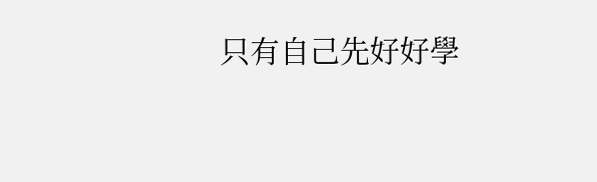只有自己先好好學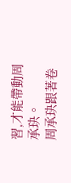習,才能帶動周承玦。
周承玦跟著卷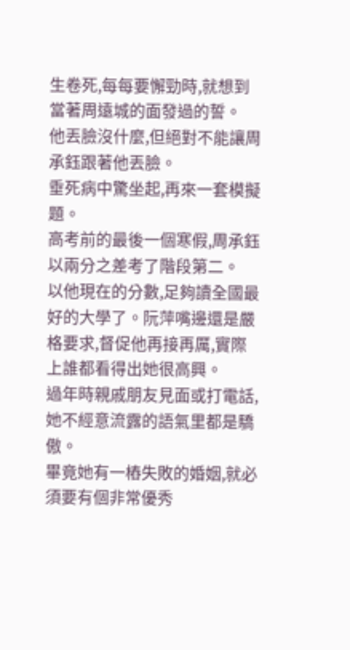生卷死,每每要懈勁時,就想到當著周遠城的面發過的誓。
他丟臉沒什麼,但絕對不能讓周承鈺跟著他丟臉。
垂死病中驚坐起,再來一套模擬題。
高考前的最後一個寒假,周承鈺以兩分之差考了階段第二。
以他現在的分數,足夠讀全國最好的大學了。阮萍嘴邊還是嚴格要求,督促他再接再厲,實際上誰都看得出她很高興。
過年時親戚朋友見面或打電話,她不經意流露的語氣里都是驕傲。
畢竟她有一樁失敗的婚姻,就必須要有個非常優秀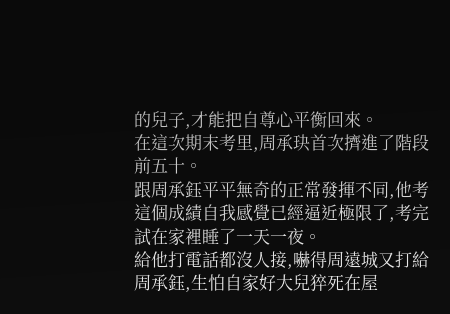的兒子,才能把自尊心平衡回來。
在這次期末考里,周承玦首次擠進了階段前五十。
跟周承鈺平平無奇的正常發揮不同,他考這個成績自我感覺已經逼近極限了,考完試在家裡睡了一天一夜。
給他打電話都沒人接,嚇得周遠城又打給周承鈺,生怕自家好大兒猝死在屋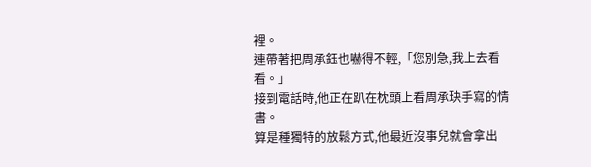裡。
連帶著把周承鈺也嚇得不輕,「您別急,我上去看看。」
接到電話時,他正在趴在枕頭上看周承玦手寫的情書。
算是種獨特的放鬆方式,他最近沒事兒就會拿出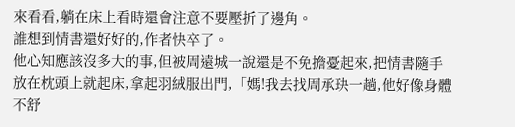來看看,躺在床上看時還會注意不要壓折了邊角。
誰想到情書還好好的,作者快卒了。
他心知應該沒多大的事,但被周遠城一說還是不免擔憂起來,把情書隨手放在枕頭上就起床,拿起羽絨服出門,「媽!我去找周承玦一趟,他好像身體不舒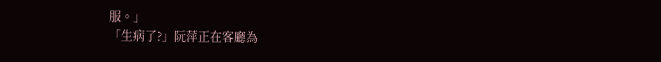服。」
「生病了?」阮萍正在客廳為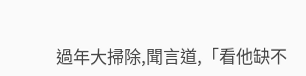過年大掃除,聞言道,「看他缺不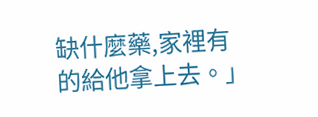缺什麼藥,家裡有的給他拿上去。」